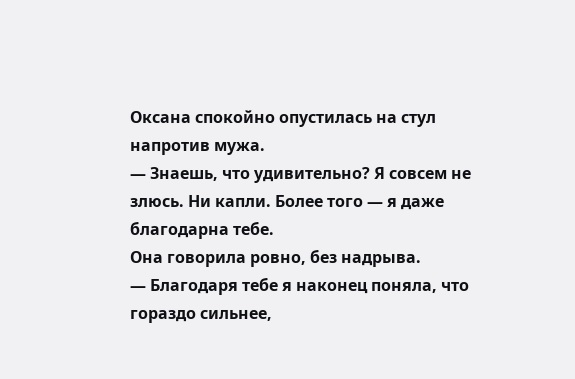Оксана спокойно опустилась на стул напротив мужа.
— Знаешь, что удивительно? Я совсем не злюсь. Ни капли. Более того — я даже благодарна тебе.
Она говорила ровно, без надрыва.
— Благодаря тебе я наконец поняла, что гораздо сильнее,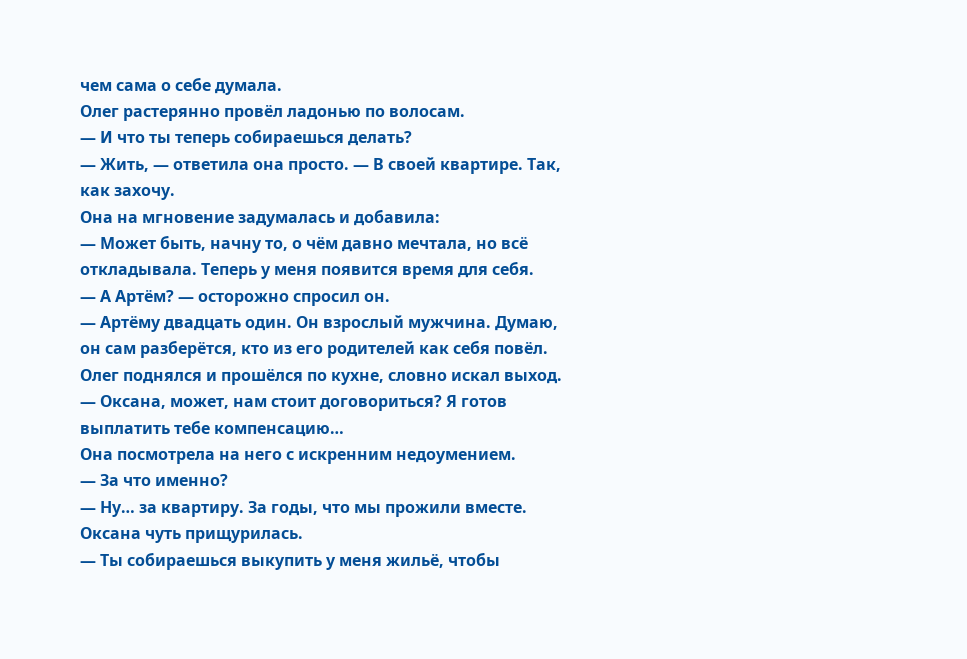чем сама о себе думала.
Олег растерянно провёл ладонью по волосам.
— И что ты теперь собираешься делать?
— Жить, — ответила она просто. — В своей квартире. Так, как захочу.
Она на мгновение задумалась и добавила:
— Может быть, начну то, о чём давно мечтала, но всё откладывала. Теперь у меня появится время для себя.
— А Артём? — осторожно спросил он.
— Артёму двадцать один. Он взрослый мужчина. Думаю, он сам разберётся, кто из его родителей как себя повёл.
Олег поднялся и прошёлся по кухне, словно искал выход.
— Оксана, может, нам стоит договориться? Я готов выплатить тебе компенсацию…
Она посмотрела на него с искренним недоумением.
— За что именно?
— Ну… за квартиру. За годы, что мы прожили вместе.
Оксана чуть прищурилась.
— Ты собираешься выкупить у меня жильё, чтобы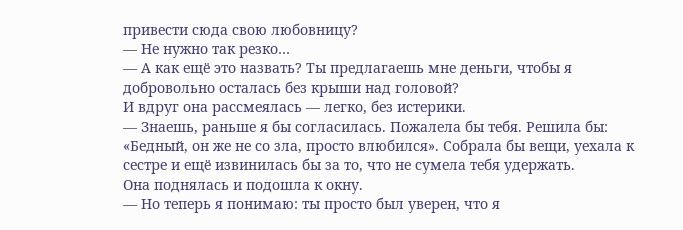привести сюда свою любовницу?
— Не нужно так резко…
— А как ещё это назвать? Ты предлагаешь мне деньги, чтобы я добровольно осталась без крыши над головой?
И вдруг она рассмеялась — легко, без истерики.
— Знаешь, раньше я бы согласилась. Пожалела бы тебя. Решила бы: «Бедный, он же не со зла, просто влюбился». Собрала бы вещи, уехала к сестре и ещё извинилась бы за то, что не сумела тебя удержать.
Она поднялась и подошла к окну.
— Но теперь я понимаю: ты просто был уверен, что я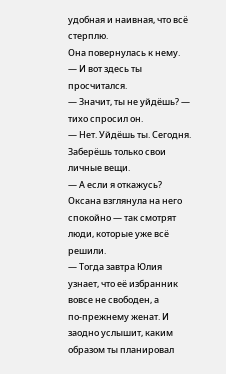удобная и наивная, что всё стерплю.
Она повернулась к нему.
— И вот здесь ты просчитался.
— Значит, ты не уйдёшь? — тихо спросил он.
— Нет. Уйдёшь ты. Сегодня. Заберёшь только свои личные вещи.
— А если я откажусь?
Оксана взглянула на него спокойно — так смотрят люди, которые уже всё решили.
— Тогда завтра Юлия узнает, что её избранник вовсе не свободен, а по‑прежнему женат. И заодно услышит, каким образом ты планировал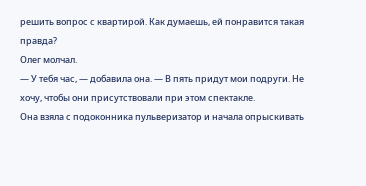решить вопрос с квартирой. Как думаешь, ей понравится такая правда?
Олег молчал.
— У тебя час, — добавила она. — В пять придут мои подруги. Не хочу, чтобы они присутствовали при этом спектакле.
Она взяла с подоконника пульверизатор и начала опрыскивать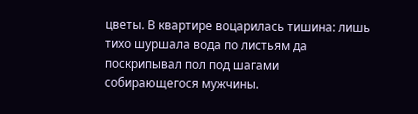цветы. В квартире воцарилась тишина: лишь тихо шуршала вода по листьям да поскрипывал пол под шагами собирающегося мужчины.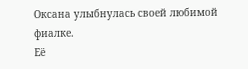Оксана улыбнулась своей любимой фиалке.
Её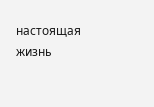настоящая жизнь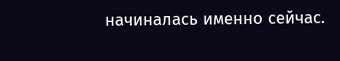начиналась именно сейчас.